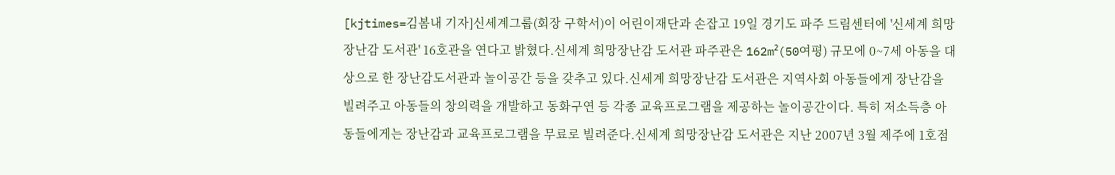[kjtimes=김봄내 기자]신세계그룹(회장 구학서)이 어린이재단과 손잡고 19일 경기도 파주 드림센터에 '신세계 희망장난감 도서관' 16호관을 연다고 밝혔다.신세계 희망장난감 도서관 파주관은 162m²(50여평) 규모에 0~7세 아동을 대상으로 한 장난감도서관과 놀이공간 등을 갖추고 있다.신세계 희망장난감 도서관은 지역사회 아동들에게 장난감을 빌려주고 아동들의 창의력을 개발하고 동화구연 등 각종 교육프로그램을 제공하는 놀이공간이다. 특히 저소득층 아동들에게는 장난감과 교육프로그램을 무료로 빌려준다.신세계 희망장난감 도서관은 지난 2007년 3월 제주에 1호점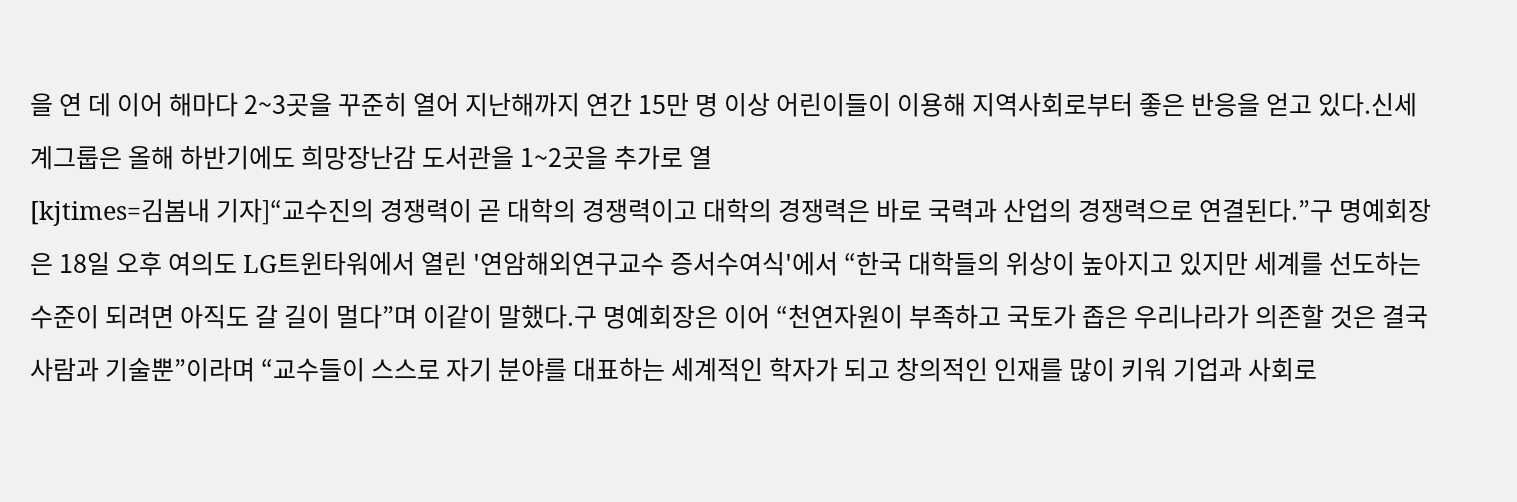을 연 데 이어 해마다 2~3곳을 꾸준히 열어 지난해까지 연간 15만 명 이상 어린이들이 이용해 지역사회로부터 좋은 반응을 얻고 있다.신세계그룹은 올해 하반기에도 희망장난감 도서관을 1~2곳을 추가로 열
[kjtimes=김봄내 기자]“교수진의 경쟁력이 곧 대학의 경쟁력이고 대학의 경쟁력은 바로 국력과 산업의 경쟁력으로 연결된다.”구 명예회장은 18일 오후 여의도 LG트윈타워에서 열린 '연암해외연구교수 증서수여식'에서 “한국 대학들의 위상이 높아지고 있지만 세계를 선도하는 수준이 되려면 아직도 갈 길이 멀다”며 이같이 말했다.구 명예회장은 이어 “천연자원이 부족하고 국토가 좁은 우리나라가 의존할 것은 결국 사람과 기술뿐”이라며 “교수들이 스스로 자기 분야를 대표하는 세계적인 학자가 되고 창의적인 인재를 많이 키워 기업과 사회로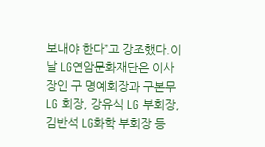보내야 한다”고 강조했다.이날 LG연암문화재단은 이사장인 구 명예회장과 구본무 LG 회장, 강유식 LG 부회장, 김반석 LG화학 부회장 등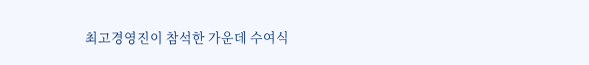최고경영진이 참석한 가운데 수여식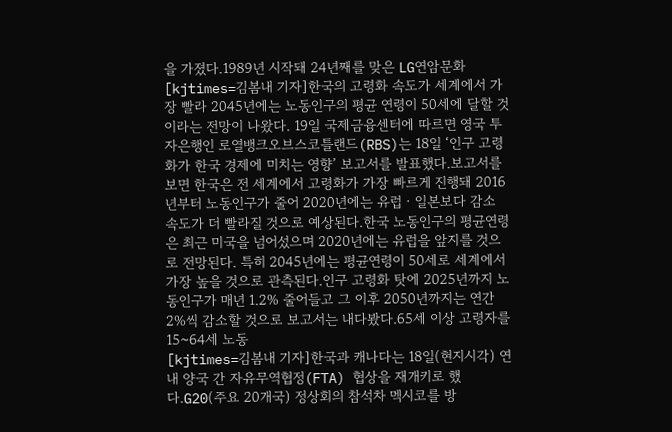을 가졌다.1989년 시작돼 24년째를 맞은 LG연암문화
[kjtimes=김봄내 기자]한국의 고령화 속도가 세계에서 가장 빨라 2045년에는 노동인구의 평균 연령이 50세에 달할 것이라는 전망이 나왔다. 19일 국제금융센터에 따르면 영국 투자은행인 로열뱅크오브스코틀랜드(RBS)는 18일 ‘인구 고령화가 한국 경제에 미치는 영향’ 보고서를 발표했다.보고서를 보면 한국은 전 세계에서 고령화가 가장 빠르게 진행돼 2016년부터 노동인구가 줄어 2020년에는 유럽ㆍ일본보다 감소 속도가 더 빨라질 것으로 예상된다.한국 노동인구의 평균연령은 최근 미국을 넘어섰으며 2020년에는 유럽을 앞지를 것으로 전망된다. 특히 2045년에는 평균연령이 50세로 세계에서 가장 높을 것으로 관측된다.인구 고령화 탓에 2025년까지 노동인구가 매년 1.2% 줄어들고 그 이후 2050년까지는 연간 2%씩 감소할 것으로 보고서는 내다봤다.65세 이상 고령자를 15~64세 노동
[kjtimes=김봄내 기자]한국과 캐나다는 18일(현지시각) 연내 양국 간 자유무역협정(FTA) 협상을 재개키로 했다.G20(주요 20개국) 정상회의 참석차 멕시코를 방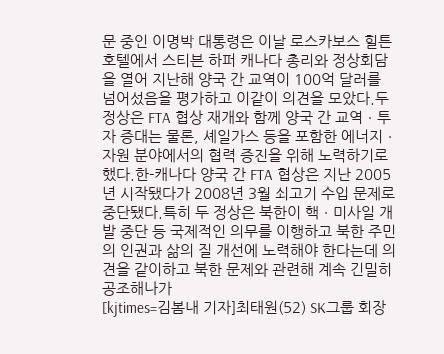문 중인 이명박 대통령은 이날 로스카보스 힐튼호텔에서 스티븐 하퍼 캐나다 총리와 정상회담을 열어 지난해 양국 간 교역이 100억 달러를 넘어섰음을 평가하고 이같이 의견을 모았다.두 정상은 FTA 협상 재개와 함께 양국 간 교역ㆍ투자 증대는 물론, 셰일가스 등을 포함한 에너지ㆍ자원 분야에서의 협력 증진을 위해 노력하기로 했다.한-캐나다 양국 간 FTA 협상은 지난 2005년 시작됐다가 2008년 3월 쇠고기 수입 문제로 중단됐다.특히 두 정상은 북한이 핵ㆍ미사일 개발 중단 등 국제적인 의무를 이행하고 북한 주민의 인권과 삶의 질 개선에 노력해야 한다는데 의견을 같이하고 북한 문제와 관련해 계속 긴밀히 공조해나가
[kjtimes=김봄내 기자]최태원(52) SK그룹 회장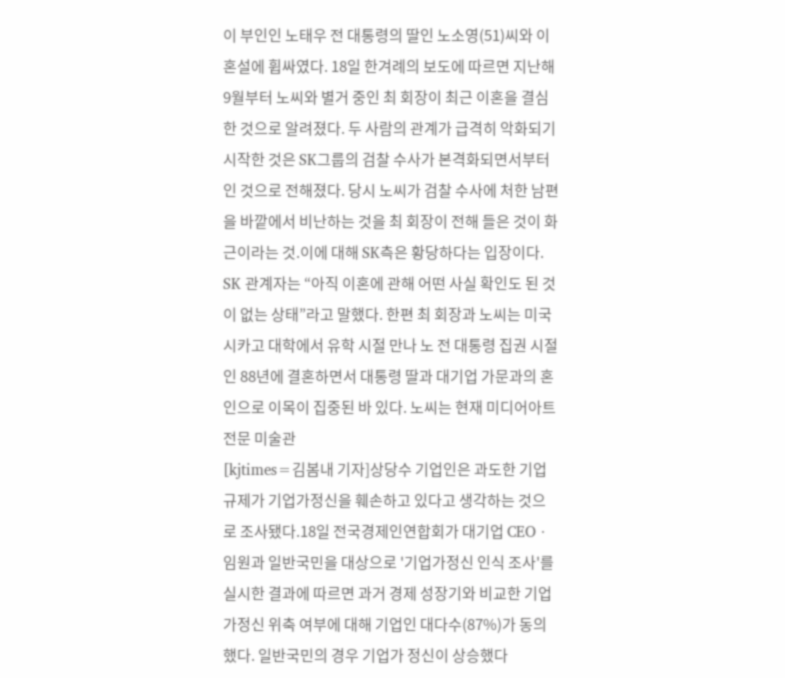이 부인인 노태우 전 대통령의 딸인 노소영(51)씨와 이혼설에 휩싸였다. 18일 한겨례의 보도에 따르면 지난해 9월부터 노씨와 별거 중인 최 회장이 최근 이혼을 결심한 것으로 알려졌다. 두 사람의 관계가 급격히 악화되기 시작한 것은 SK그룹의 검찰 수사가 본격화되면서부터인 것으로 전해졌다. 당시 노씨가 검찰 수사에 처한 남편을 바깥에서 비난하는 것을 최 회장이 전해 들은 것이 화근이라는 것.이에 대해 SK측은 황당하다는 입장이다. SK 관계자는 “아직 이혼에 관해 어떤 사실 확인도 된 것이 없는 상태”라고 말했다. 한편 최 회장과 노씨는 미국 시카고 대학에서 유학 시절 만나 노 전 대통령 집권 시절인 88년에 결혼하면서 대통령 딸과 대기업 가문과의 혼인으로 이목이 집중된 바 있다. 노씨는 현재 미디어아트 전문 미술관
[kjtimes=김봄내 기자]상당수 기업인은 과도한 기업 규제가 기업가정신을 훼손하고 있다고 생각하는 것으로 조사됐다.18일 전국경제인연합회가 대기업 CEOㆍ임원과 일반국민을 대상으로 '기업가정신 인식 조사'를 실시한 결과에 따르면 과거 경제 성장기와 비교한 기업가정신 위축 여부에 대해 기업인 대다수(87%)가 동의했다. 일반국민의 경우 기업가 정신이 상승했다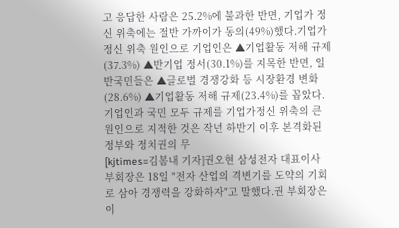고 응답한 사람은 25.2%에 불과한 반면, 기업가 정신 위축에는 절반 가까이가 동의(49%)했다.기업가정신 위축 원인으로 기업인은 ▲기업활동 저해 규제(37.3%) ▲반기업 정서(30.1%)를 지목한 반면, 일반국민들은 ▲글로벌 경쟁강화 등 시장환경 변화(28.6%) ▲기업활동 저해 규제(23.4%)를 꼽았다. 기업인과 국민 모두 규제를 기업가정신 위축의 큰 원인으로 지적한 것은 작년 하반기 이후 본격화된 정부와 정치권의 무
[kjtimes=김봄내 기자]권오현 삼성전자 대표이사 부회장은 18일 "전자 산업의 격변기를 도약의 기회로 삼아 경쟁력을 강화하자"고 말했다.권 부회장은 이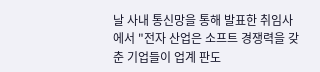날 사내 통신망을 통해 발표한 취임사에서 "전자 산업은 소프트 경쟁력을 갖춘 기업들이 업계 판도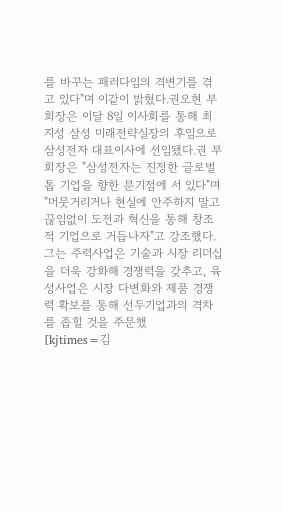를 바꾸는 패러다임의 격변기를 겪고 있다"며 이같이 밝혔다.권오현 부회장은 이달 8일 이사회를 통해 최지성 삼성 미래전략실장의 후임으로 삼성전자 대표이사에 선임됐다.권 부회장은 "삼성전자는 진정한 글로벌 톱 기업을 향한 분기점에 서 있다"며 "머뭇거리거나 현실에 안주하지 말고 끊임없이 도전과 혁신을 통해 창조적 기업으로 거듭나자"고 강조했다.그는 주력사업은 기술과 시장 리더십을 더욱 강화해 경쟁력을 갖추고, 육성사업은 시장 다변화와 제품 경쟁력 확보를 통해 선두기업과의 격차를 좁힐 것을 주문했
[kjtimes=김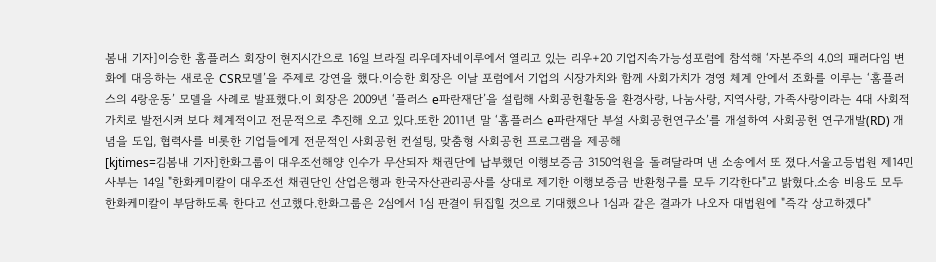봄내 기자]이승한 홈플러스 회장이 현지시간으로 16일 브라질 리우데자네이루에서 열리고 있는 리우+20 기업지속가능성포럼에 참석해 ‘자본주의 4.0의 패러다임 변화에 대응하는 새로운 CSR모델’을 주제로 강연을 했다.이승한 회장은 이날 포럼에서 기업의 시장가치와 함께 사회가치가 경영 체계 안에서 조화를 이루는 ‘홈플러스의 4랑운동’ 모델을 사례로 발표했다.이 회장은 2009년 ‘플러스 e파란재단’을 설립해 사회공헌활동을 환경사랑, 나눔사랑, 지역사랑, 가족사랑이라는 4대 사회적 가치로 발전시켜 보다 체계적이고 전문적으로 추진해 오고 있다.또한 2011년 말 ‘홈플러스 e파란재단 부설 사회공헌연구소’를 개설하여 사회공헌 연구개발(RD) 개념을 도입, 협력사를 비롯한 기업들에게 전문적인 사회공헌 컨설팅, 맞춤형 사회공헌 프로그램을 제공해
[kjtimes=김봄내 기자]한화그룹이 대우조선해양 인수가 무산되자 채권단에 납부했던 이행보증금 3150억원을 돌려달라며 낸 소송에서 또 졌다.서울고등법원 제14민사부는 14일 "한화케미칼이 대우조선 채권단인 산업은행과 한국자산관리공사를 상대로 제기한 이행보증금 반환청구를 모두 기각한다"고 밝혔다.소송 비용도 모두 한화케미칼이 부담하도록 한다고 선고했다.한화그룹은 2심에서 1심 판결이 뒤집힐 것으로 기대했으나 1심과 같은 결과가 나오자 대법원에 "즉각 상고하겠다"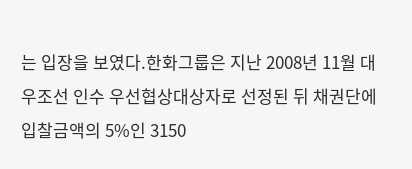는 입장을 보였다.한화그룹은 지난 2008년 11월 대우조선 인수 우선협상대상자로 선정된 뒤 채권단에 입찰금액의 5%인 3150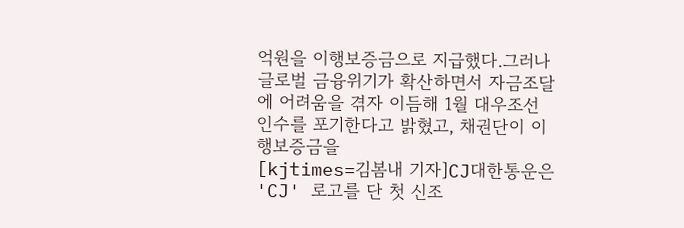억원을 이행보증금으로 지급했다.그러나 글로벌 금융위기가 확산하면서 자금조달에 어려움을 겪자 이듬해 1월 대우조선 인수를 포기한다고 밝혔고, 채권단이 이행보증금을
[kjtimes=김봄내 기자]CJ대한통운은 'CJ' 로고를 단 첫 신조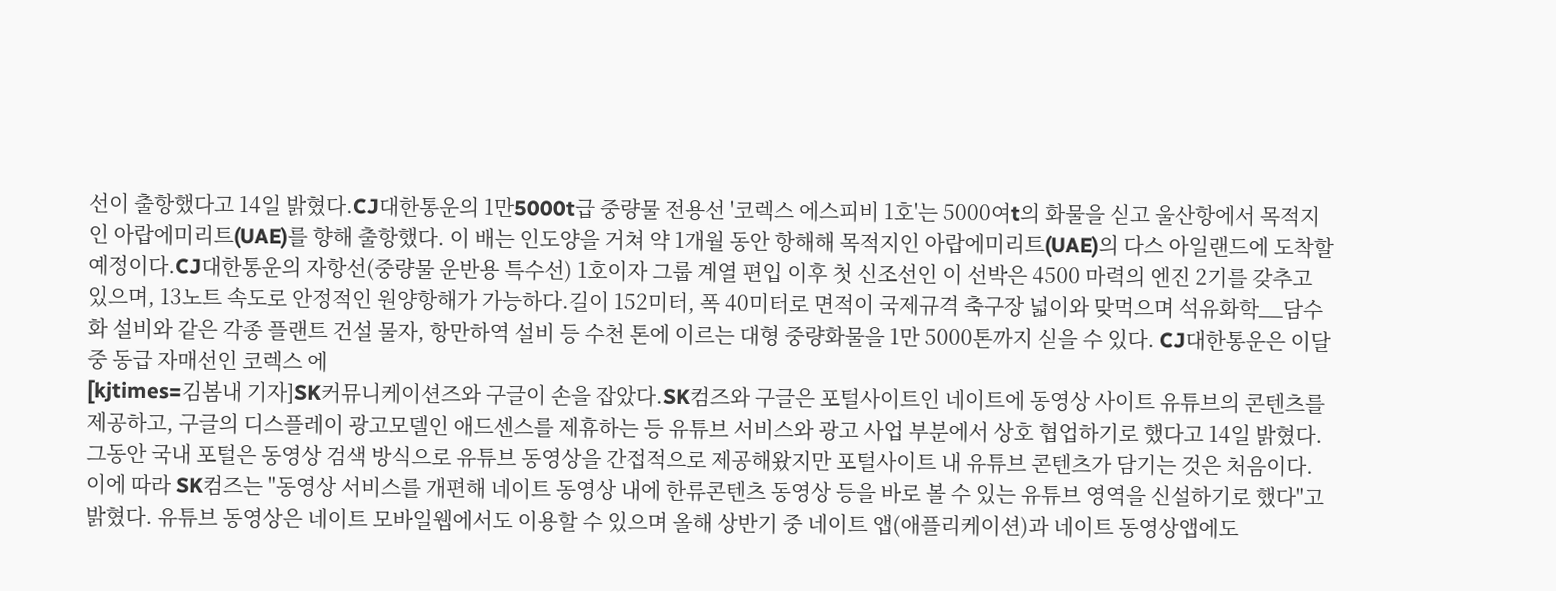선이 출항했다고 14일 밝혔다.CJ대한통운의 1만5000t급 중량물 전용선 '코렉스 에스피비 1호'는 5000여t의 화물을 싣고 울산항에서 목적지인 아랍에미리트(UAE)를 향해 출항했다. 이 배는 인도양을 거쳐 약 1개월 동안 항해해 목적지인 아랍에미리트(UAE)의 다스 아일랜드에 도착할 예정이다.CJ대한통운의 자항선(중량물 운반용 특수선) 1호이자 그룹 계열 편입 이후 첫 신조선인 이 선박은 4500 마력의 엔진 2기를 갖추고 있으며, 13노트 속도로 안정적인 원양항해가 가능하다.길이 152미터, 폭 40미터로 면적이 국제규격 축구장 넓이와 맞먹으며 석유화학__담수화 설비와 같은 각종 플랜트 건설 물자, 항만하역 설비 등 수천 톤에 이르는 대형 중량화물을 1만 5000톤까지 싣을 수 있다. CJ대한통운은 이달 중 동급 자매선인 코렉스 에
[kjtimes=김봄내 기자]SK커뮤니케이션즈와 구글이 손을 잡았다.SK컴즈와 구글은 포털사이트인 네이트에 동영상 사이트 유튜브의 콘텐츠를 제공하고, 구글의 디스플레이 광고모델인 애드센스를 제휴하는 등 유튜브 서비스와 광고 사업 부분에서 상호 협업하기로 했다고 14일 밝혔다.그동안 국내 포털은 동영상 검색 방식으로 유튜브 동영상을 간접적으로 제공해왔지만 포털사이트 내 유튜브 콘텐츠가 담기는 것은 처음이다. 이에 따라 SK컴즈는 "동영상 서비스를 개편해 네이트 동영상 내에 한류콘텐츠 동영상 등을 바로 볼 수 있는 유튜브 영역을 신설하기로 했다"고 밝혔다. 유튜브 동영상은 네이트 모바일웹에서도 이용할 수 있으며 올해 상반기 중 네이트 앱(애플리케이션)과 네이트 동영상앱에도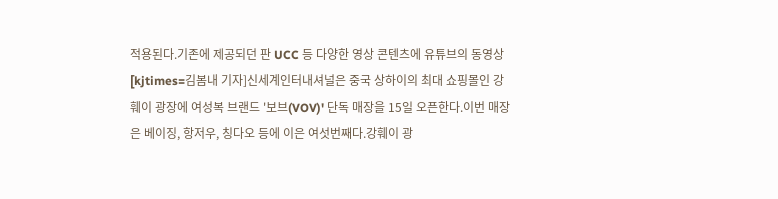적용된다.기존에 제공되던 판 UCC 등 다양한 영상 콘텐츠에 유튜브의 동영상
[kjtimes=김봄내 기자]신세계인터내셔널은 중국 상하이의 최대 쇼핑몰인 강훼이 광장에 여성복 브랜드 '보브(VOV)' 단독 매장을 15일 오픈한다.이번 매장은 베이징, 항저우, 칭다오 등에 이은 여섯번째다.강훼이 광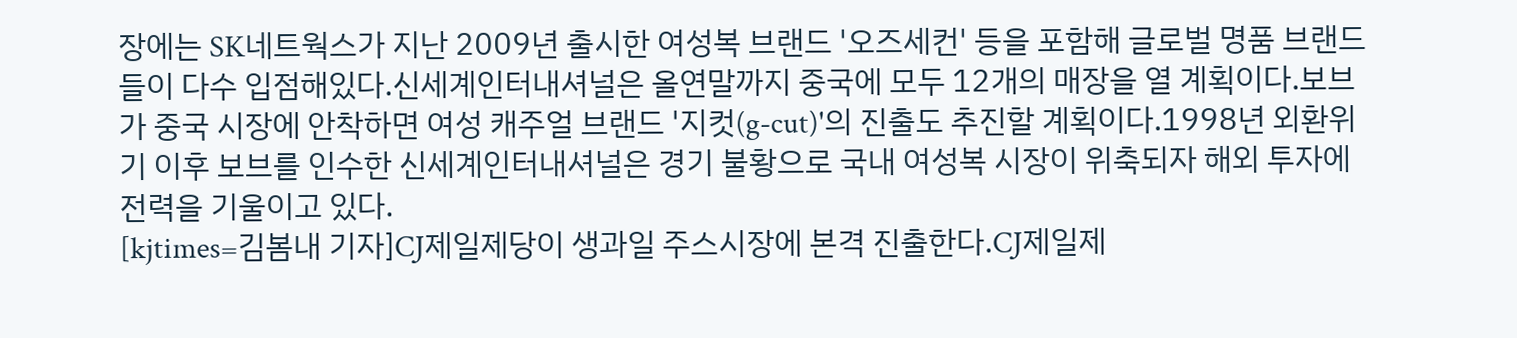장에는 SK네트웍스가 지난 2009년 출시한 여성복 브랜드 '오즈세컨' 등을 포함해 글로벌 명품 브랜드들이 다수 입점해있다.신세계인터내셔널은 올연말까지 중국에 모두 12개의 매장을 열 계획이다.보브가 중국 시장에 안착하면 여성 캐주얼 브랜드 '지컷(g-cut)'의 진출도 추진할 계획이다.1998년 외환위기 이후 보브를 인수한 신세계인터내셔널은 경기 불황으로 국내 여성복 시장이 위축되자 해외 투자에 전력을 기울이고 있다.
[kjtimes=김봄내 기자]CJ제일제당이 생과일 주스시장에 본격 진출한다.CJ제일제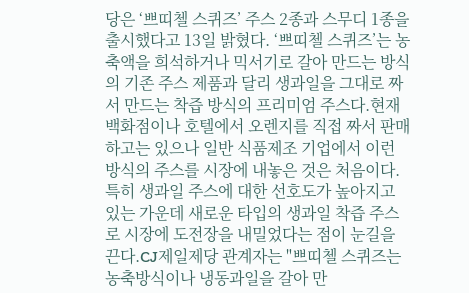당은 ‘쁘띠첼 스퀴즈’ 주스 2종과 스무디 1종을 출시했다고 13일 밝혔다. ‘쁘띠첼 스퀴즈’는 농축액을 희석하거나 믹서기로 갈아 만드는 방식의 기존 주스 제품과 달리 생과일을 그대로 짜서 만드는 착즙 방식의 프리미엄 주스다.현재 백화점이나 호텔에서 오렌지를 직접 짜서 판매하고는 있으나 일반 식품제조 기업에서 이런 방식의 주스를 시장에 내놓은 것은 처음이다.특히 생과일 주스에 대한 선호도가 높아지고 있는 가운데 새로운 타입의 생과일 착즙 주스로 시장에 도전장을 내밀었다는 점이 눈길을 끈다.CJ제일제당 관계자는 "쁘띠첼 스퀴즈는 농축방식이나 냉동과일을 갈아 만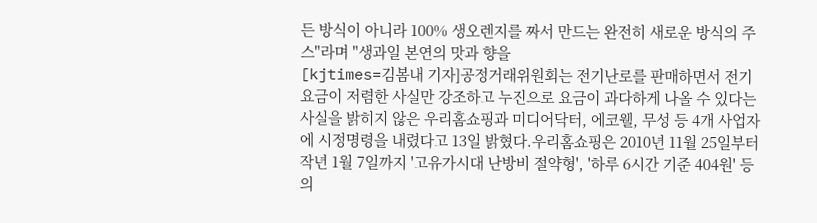든 방식이 아니라 100% 생오렌지를 짜서 만드는 완전히 새로운 방식의 주스"라며 "생과일 본연의 맛과 향을
[kjtimes=김봄내 기자]공정거래위원회는 전기난로를 판매하면서 전기요금이 저렴한 사실만 강조하고 누진으로 요금이 과다하게 나올 수 있다는 사실을 밝히지 않은 우리홈쇼핑과 미디어닥터, 에코웰, 무성 등 4개 사업자에 시정명령을 내렸다고 13일 밝혔다.우리홈쇼핑은 2010년 11월 25일부터 작년 1월 7일까지 '고유가시대 난방비 절약형', '하루 6시간 기준 404원' 등의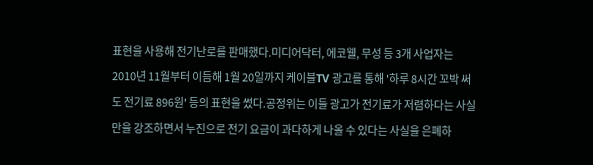표현을 사용해 전기난로를 판매했다.미디어닥터, 에코웰, 무성 등 3개 사업자는 2010년 11월부터 이듬해 1월 20일까지 케이블TV 광고를 통해 '하루 8시간 꼬박 써도 전기료 896원' 등의 표현을 썼다.공정위는 이들 광고가 전기료가 저렴하다는 사실만을 강조하면서 누진으로 전기 요금이 과다하게 나올 수 있다는 사실을 은폐하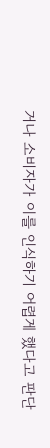거나 소비자가 이를 인식하기 어렵게 했다고 판단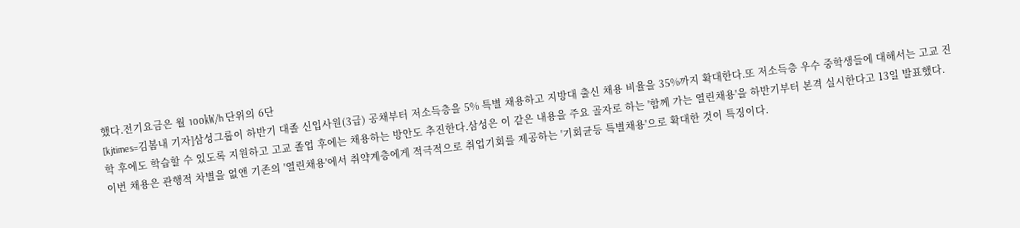했다.전기요금은 월 100㎾/h 단위의 6단
[kjtimes=김봄내 기자]삼성그룹이 하반기 대졸 신입사원(3급) 공채부터 저소득층을 5% 특별 채용하고 지방대 출신 채용 비율을 35%까지 확대한다.또 저소득층 우수 중학생들에 대해서는 고교 진학 후에도 학습할 수 있도록 지원하고 고교 졸업 후에는 채용하는 방안도 추진한다.삼성은 이 같은 내용을 주요 골자로 하는 '함께 가는 열린채용'을 하반기부터 본격 실시한다고 13일 발표했다.이번 채용은 관행적 차별을 없앤 기존의 '열린채용'에서 취약계층에게 적극적으로 취업기회를 제공하는 '기회균등 특별채용'으로 확대한 것이 특징이다.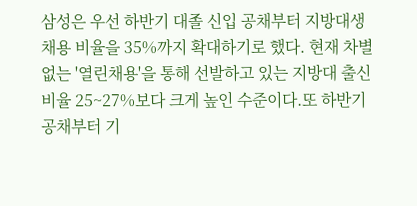삼성은 우선 하반기 대졸 신입 공채부터 지방대생 채용 비율을 35%까지 확대하기로 했다. 현재 차별 없는 '열린채용'을 통해 선발하고 있는 지방대 출신 비율 25~27%보다 크게 높인 수준이다.또 하반기 공채부터 기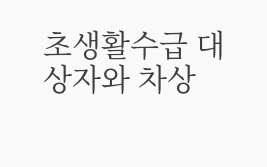초생활수급 대상자와 차상